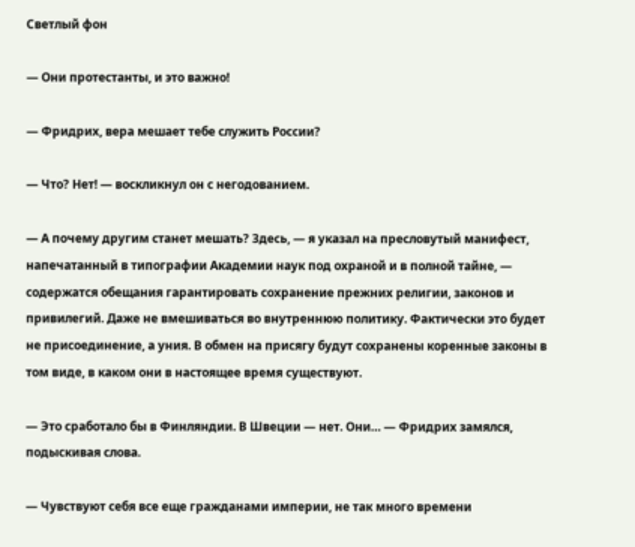Светлый фон

— Они протестанты, и это важно!

— Фридрих, вера мешает тебе служить России?

— Что? Нет! — воскликнул он с негодованием.

— А почему другим станет мешать? Здесь, — я указал на пресловутый манифест, напечатанный в типографии Академии наук под охраной и в полной тайне, — содержатся обещания гарантировать сохранение прежних религии, законов и привилегий. Даже не вмешиваться во внутреннюю политику. Фактически это будет не присоединение, а уния. В обмен на присягу будут сохранены коренные законы в том виде, в каком они в настоящее время существуют.

— Это сработало бы в Финляндии. В Швеции — нет. Они… — Фридрих замялся, подыскивая слова.

— Чувствуют себя все еще гражданами империи, не так много времени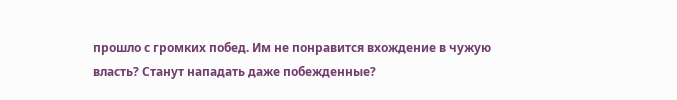прошло с громких побед. Им не понравится вхождение в чужую власть? Станут нападать даже побежденные?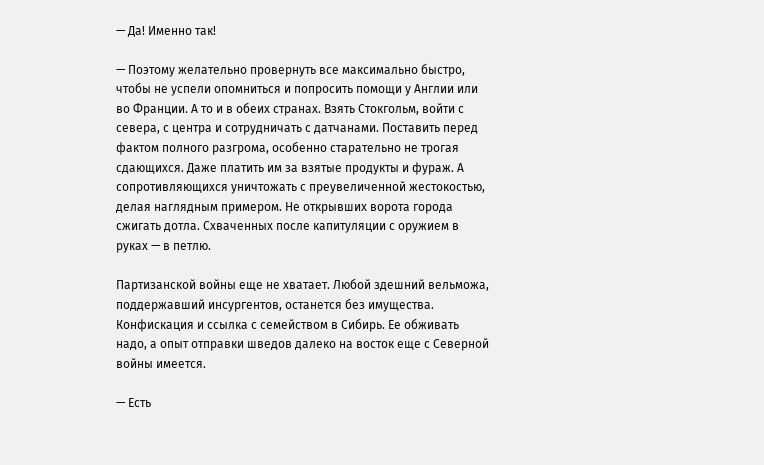— Да! Именно так!

— Поэтому желательно провернуть все максимально быстро, чтобы не успели опомниться и попросить помощи у Англии или во Франции. А то и в обеих странах. Взять Стокгольм, войти с севера, с центра и сотрудничать с датчанами. Поставить перед фактом полного разгрома, особенно старательно не трогая сдающихся. Даже платить им за взятые продукты и фураж. А сопротивляющихся уничтожать с преувеличенной жестокостью, делая наглядным примером. Не открывших ворота города сжигать дотла. Схваченных после капитуляции с оружием в руках — в петлю.

Партизанской войны еще не хватает. Любой здешний вельможа, поддержавший инсургентов, останется без имущества. Конфискация и ссылка с семейством в Сибирь. Ее обживать надо, а опыт отправки шведов далеко на восток еще с Северной войны имеется.

— Есть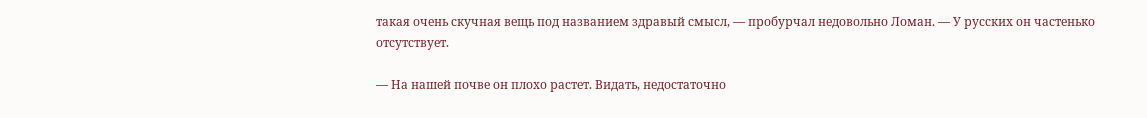такая очень скучная вещь под названием здравый смысл, — пробурчал недовольно Ломан. — У русских он частенько отсутствует.

— На нашей почве он плохо растет. Видать, недостаточно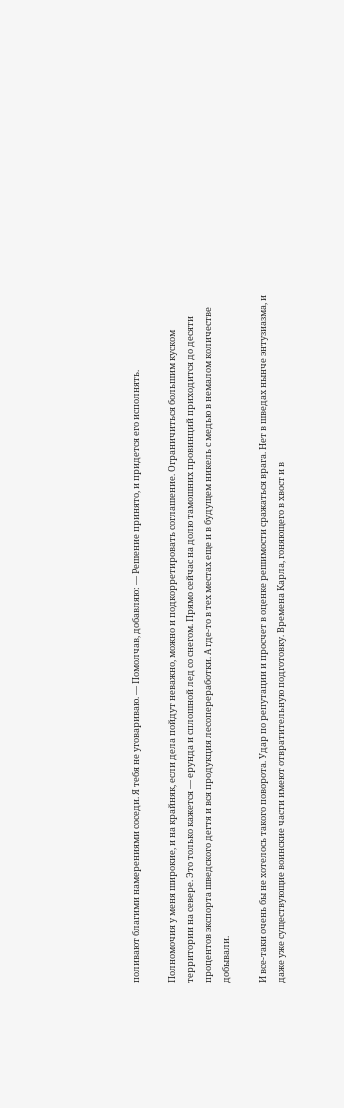поливают благими намерениями соседи. Я тебя не уговариваю. — Помолчав, добавляю: — Решение принято, и придется его исполнять.

Полномочия у меня широкие, и на крайняк, если дела пойдут неважно, можно и подкорретировать соглашение. Ограничиться большим куском территории на севере. Это только кажется — ерунда и сплошной лед со снегом. Прямо сейчас на долю тамошних провинций приходится до десяти процентов экспорта шведского дегтя и вся продукция лесопереработки. А где-то в тех местах еще и в будущем никель с медью в немалом количестве добывали.

И все-таки очень бы не хотелось такого поворота. Удар по репутации и просчет в оценке решимости сражаться врага. Нет в шведах нынче энтузиазма, и даже уже существующие воинские части имеют отвратительную подготовку. Времена Карла, гоняющего в хвост и в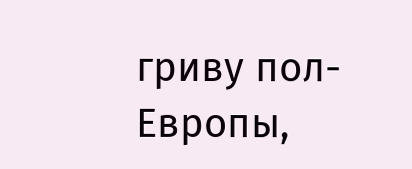гриву пол-Европы,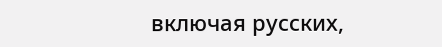включая русских,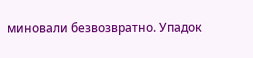миновали безвозвратно. Упадок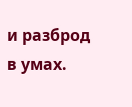и разброд в умах.